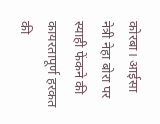कोरबा। आईसा नेत्री नेहा बोरा पर स्याही फेंकने की कायरतापूर्ण हरकत की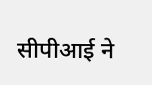सीपीआई ने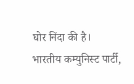घोर निंदा की है।
भारतीय कम्युनिस्ट पार्टी,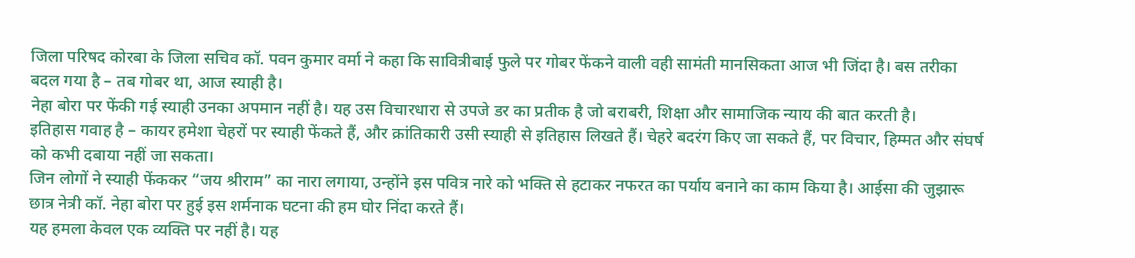जिला परिषद कोरबा के जिला सचिव कॉ. पवन कुमार वर्मा ने कहा कि सावित्रीबाई फुले पर गोबर फेंकने वाली वही सामंती मानसिकता आज भी जिंदा है। बस तरीका बदल गया है – तब गोबर था, आज स्याही है।
नेहा बोरा पर फेंकी गई स्याही उनका अपमान नहीं है। यह उस विचारधारा से उपजे डर का प्रतीक है जो बराबरी, शिक्षा और सामाजिक न्याय की बात करती है।
इतिहास गवाह है – कायर हमेशा चेहरों पर स्याही फेंकते हैं, और क्रांतिकारी उसी स्याही से इतिहास लिखते हैं। चेहरे बदरंग किए जा सकते हैं, पर विचार, हिम्मत और संघर्ष को कभी दबाया नहीं जा सकता।
जिन लोगों ने स्याही फेंककर “जय श्रीराम” का नारा लगाया, उन्होंने इस पवित्र नारे को भक्ति से हटाकर नफरत का पर्याय बनाने का काम किया है। आईसा की जुझारू छात्र नेत्री कॉ. नेहा बोरा पर हुई इस शर्मनाक घटना की हम घोर निंदा करते हैं।
यह हमला केवल एक व्यक्ति पर नहीं है। यह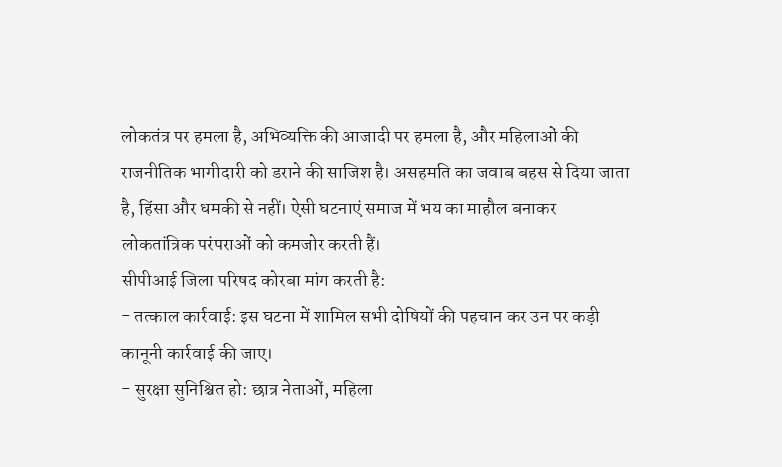लोकतंत्र पर हमला है, अभिव्यक्ति की आजादी पर हमला है, और महिलाओं की राजनीतिक भागीदारी को डराने की साजिश है। असहमति का जवाब बहस से दिया जाता है, हिंसा और धमकी से नहीं। ऐसी घटनाएं समाज में भय का माहौल बनाकर लोकतांत्रिक परंपराओं को कमजोर करती हैं।
सीपीआई जिला परिषद कोरबा मांग करती है:
- तत्काल कार्रवाई: इस घटना में शामिल सभी दोषियों की पहचान कर उन पर कड़ी कानूनी कार्रवाई की जाए।
- सुरक्षा सुनिश्चित हो: छात्र नेताओं, महिला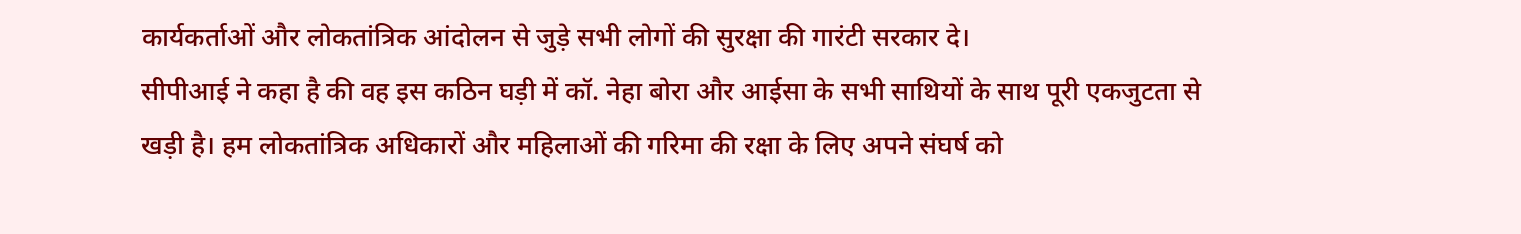कार्यकर्ताओं और लोकतांत्रिक आंदोलन से जुड़े सभी लोगों की सुरक्षा की गारंटी सरकार दे।
सीपीआई ने कहा है की वह इस कठिन घड़ी में कॉ. नेहा बोरा और आईसा के सभी साथियों के साथ पूरी एकजुटता से खड़ी है। हम लोकतांत्रिक अधिकारों और महिलाओं की गरिमा की रक्षा के लिए अपने संघर्ष को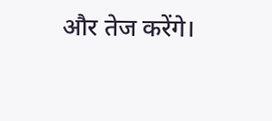और तेज करेंगे।